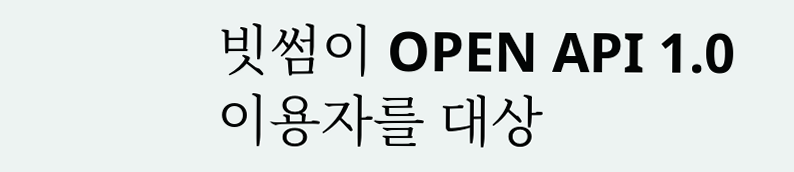빗썸이 OPEN API 1.0 이용자를 대상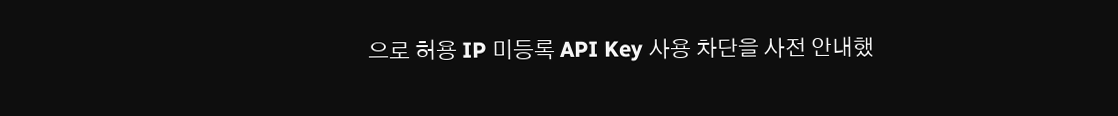으로 허용 IP 미등록 API Key 사용 차단을 사전 안내했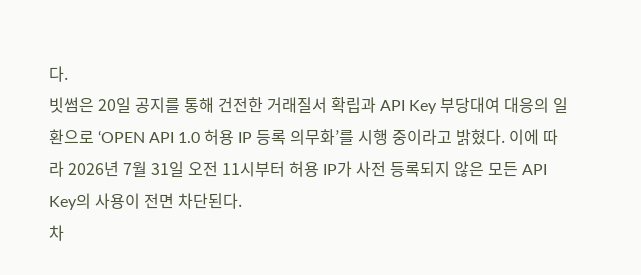다.
빗썸은 20일 공지를 통해 건전한 거래질서 확립과 API Key 부당대여 대응의 일환으로 ‘OPEN API 1.0 허용 IP 등록 의무화’를 시행 중이라고 밝혔다. 이에 따라 2026년 7월 31일 오전 11시부터 허용 IP가 사전 등록되지 않은 모든 API Key의 사용이 전면 차단된다.
차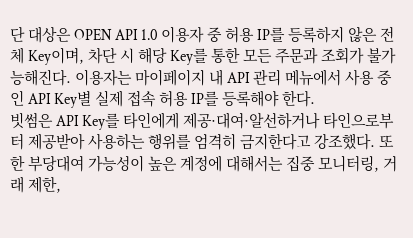단 대상은 OPEN API 1.0 이용자 중 허용 IP를 등록하지 않은 전체 Key이며, 차단 시 해당 Key를 통한 모든 주문과 조회가 불가능해진다. 이용자는 마이페이지 내 API 관리 메뉴에서 사용 중인 API Key별 실제 접속 허용 IP를 등록해야 한다.
빗썸은 API Key를 타인에게 제공·대여·알선하거나 타인으로부터 제공받아 사용하는 행위를 엄격히 금지한다고 강조했다. 또한 부당대여 가능성이 높은 계정에 대해서는 집중 모니터링, 거래 제한,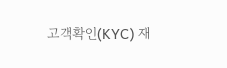고객확인(KYC) 재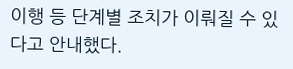이행 등 단계별 조치가 이뤄질 수 있다고 안내했다.